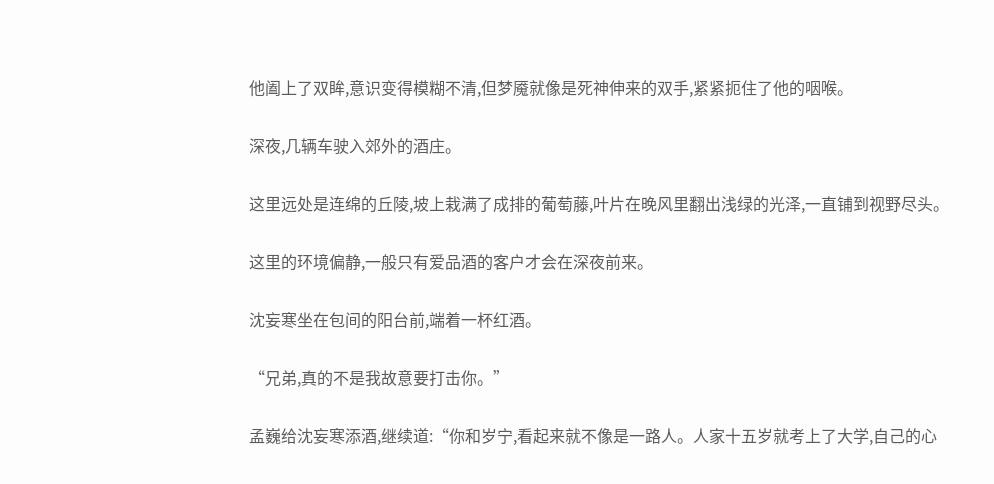他阖上了双眸,意识变得模糊不清,但梦魇就像是死神伸来的双手,紧紧扼住了他的咽喉。

深夜,几辆车驶入郊外的酒庄。

这里远处是连绵的丘陵,坡上栽满了成排的葡萄藤,叶片在晚风里翻出浅绿的光泽,一直铺到视野尽头。

这里的环境偏静,一般只有爱品酒的客户才会在深夜前来。

沈妄寒坐在包间的阳台前,端着一杯红酒。

“兄弟,真的不是我故意要打击你。”

孟巍给沈妄寒添酒,继续道:“你和岁宁,看起来就不像是一路人。人家十五岁就考上了大学,自己的心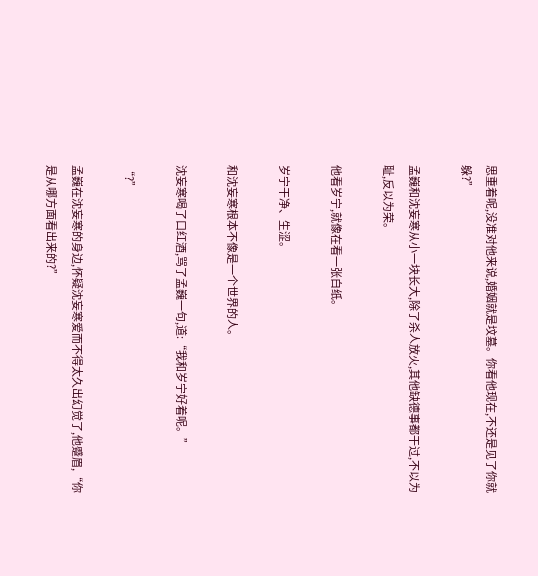思重着呢,没准对他来说,婚姻就是坟墓。你看他现在,不还是见了你就躲?”

孟巍和沈妄寒从小一块长大,除了杀人放火,其他缺德事都干过,不以为耻,反以为荣。

他看岁宁,就像在看一张白纸。

岁宁干净、生涩。

和沈妄寒根本不像是一个世界的人。

沈妄寒喝了口红酒,骂了孟巍一句,道:“我和岁宁好着呢。”

“?”

孟巍在沈妄寒的身边,怀疑沈妄寒爱而不得太久出幻觉了,他蹙眉,“你是从哪方面看出来的?”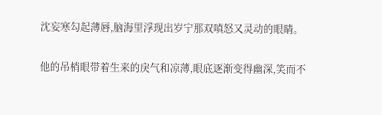沈妄寒勾起薄唇,脑海里浮现出岁宁那双嗔怒又灵动的眼睛。

他的吊梢眼带着生来的戾气和凉薄,眼底逐渐变得幽深,笑而不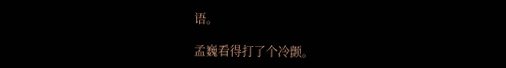语。

孟巍看得打了个冷颤。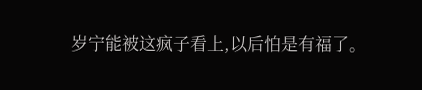岁宁能被这疯子看上,以后怕是有福了。